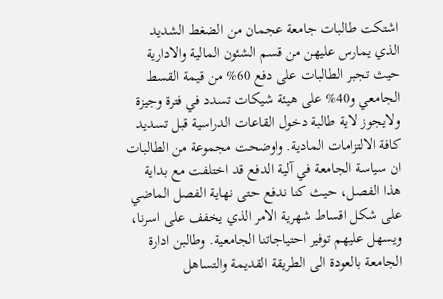اشتكت طالبات جامعة عجمان من الضغط الشديد الذي يمارس عليهن من قسم الشئون المالية والادارية حيث تجبر الطالبات على دفع 60% من قيمة القسط الجامعي و40% على هيئة شيكات تسدد في فترة وجيزة ولايجوز لاية طالبة دخول القاعات الدراسية قبل تسديد كافة الالتزامات المادية. واوضحت مجموعة من الطالبات ان سياسة الجامعة في آلية الدفع قد اختلفت مع بداية هذا الفصل، حيث كنا ندفع حتى نهاية الفصل الماضي على شكل اقساط شهرية الامر الذي يخفف على اسرنا، ويسهل عليهم توفير احتياجاتنا الجامعية. وطالبن ادارة الجامعة بالعودة الى الطريقة القديمة والتساهل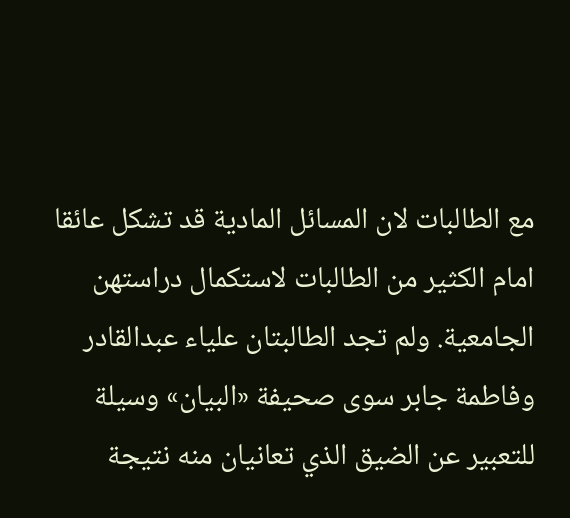مع الطالبات لان المسائل المادية قد تشكل عائقا امام الكثير من الطالبات لاستكمال دراستهن الجامعية. ولم تجد الطالبتان علياء عبدالقادر وفاطمة جابر سوى صحيفة «البيان» وسيلة للتعبير عن الضيق الذي تعانيان منه نتيجة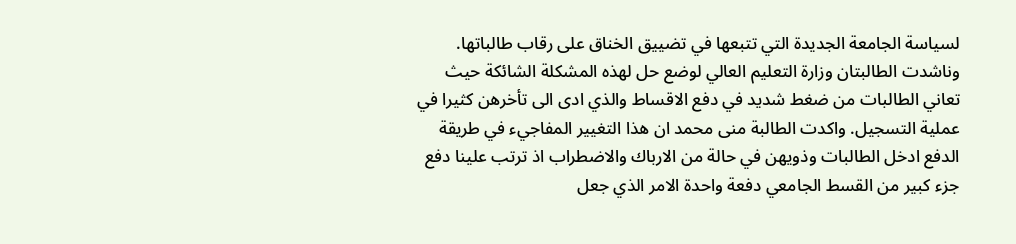لسياسة الجامعة الجديدة التي تتبعها في تضييق الخناق على رقاب طالباتها. وناشدت الطالبتان وزارة التعليم العالي لوضع حل لهذه المشكلة الشائكة حيث تعاني الطالبات من ضغط شديد في دفع الاقساط والذي ادى الى تأخرهن كثيرا في عملية التسجيل. واكدت الطالبة منى محمد ان هذا التغيير المفاجيء في طريقة الدفع ادخل الطالبات وذويهن في حالة من الارباك والاضطراب اذ ترتب علينا دفع جزء كبير من القسط الجامعي دفعة واحدة الامر الذي جعل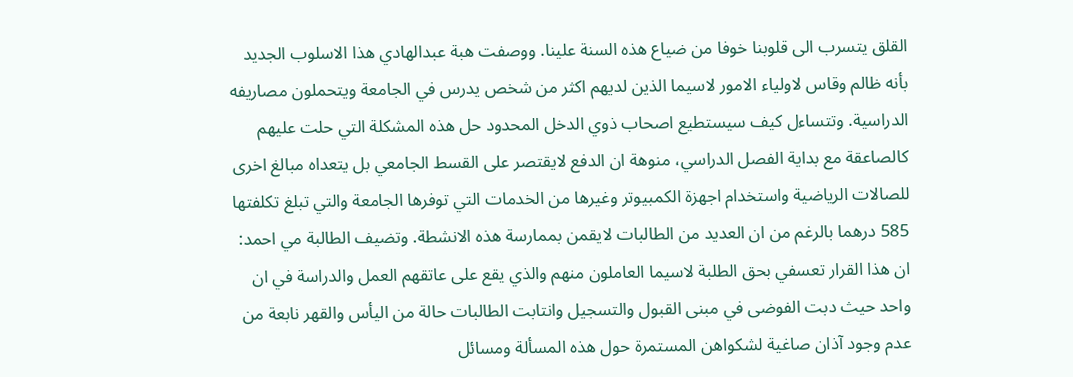القلق يتسرب الى قلوبنا خوفا من ضياع هذه السنة علينا. ووصفت هبة عبدالهادي هذا الاسلوب الجديد بأنه ظالم وقاس لاولياء الامور لاسيما الذين لديهم اكثر من شخص يدرس في الجامعة ويتحملون مصاريفه الدراسية. وتتساءل كيف سيستطيع اصحاب ذوي الدخل المحدود حل هذه المشكلة التي حلت عليهم كالصاعقة مع بداية الفصل الدراسي، منوهة ان الدفع لايقتصر على القسط الجامعي بل يتعداه مبالغ اخرى للصالات الرياضية واستخدام اجهزة الكمبيوتر وغيرها من الخدمات التي توفرها الجامعة والتي تبلغ تكلفتها 585 درهما بالرغم من ان العديد من الطالبات لايقمن بممارسة هذه الانشطة. وتضيف الطالبة مي احمد: ان هذا القرار تعسفي بحق الطلبة لاسيما العاملون منهم والذي يقع على عاتقهم العمل والدراسة في ان واحد حيث دبت الفوضى في مبنى القبول والتسجيل وانتابت الطالبات حالة من اليأس والقهر نابعة من عدم وجود آذان صاغية لشكواهن المستمرة حول هذه المسألة ومسائل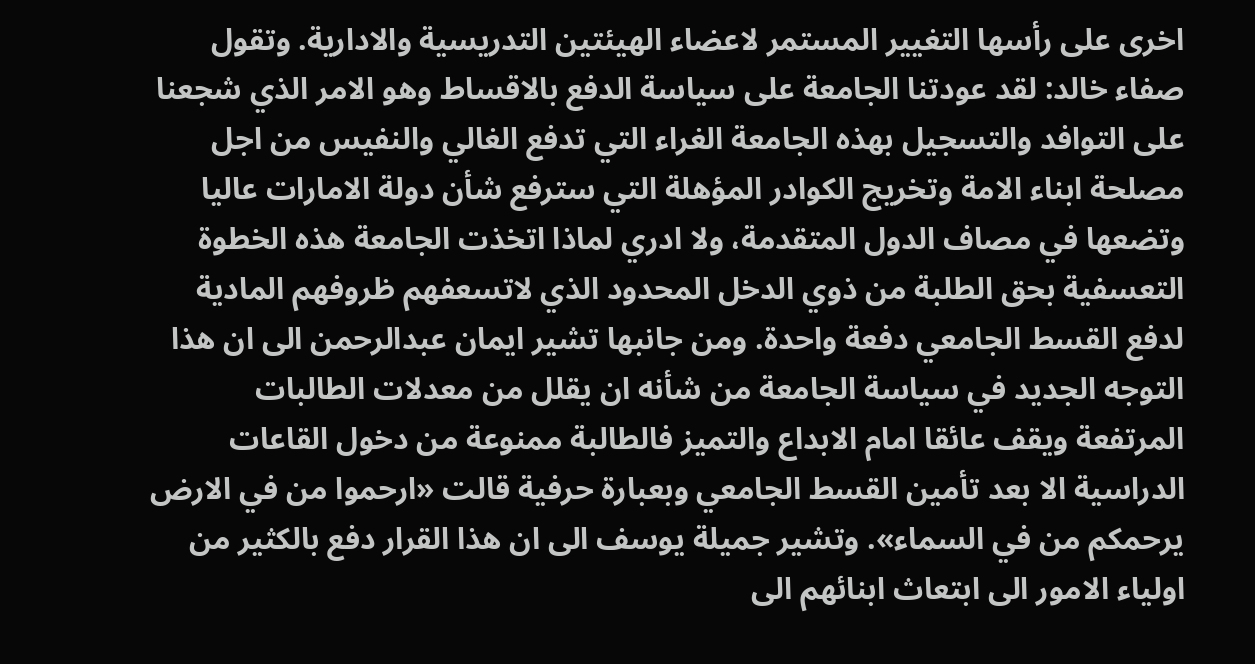اخرى على رأسها التغيير المستمر لاعضاء الهيئتين التدريسية والادارية. وتقول صفاء خالد: لقد عودتنا الجامعة على سياسة الدفع بالاقساط وهو الامر الذي شجعنا على التوافد والتسجيل بهذه الجامعة الغراء التي تدفع الغالي والنفيس من اجل مصلحة ابناء الامة وتخريج الكوادر المؤهلة التي سترفع شأن دولة الامارات عاليا وتضعها في مصاف الدول المتقدمة، ولا ادري لماذا اتخذت الجامعة هذه الخطوة التعسفية بحق الطلبة من ذوي الدخل المحدود الذي لاتسعفهم ظروفهم المادية لدفع القسط الجامعي دفعة واحدة. ومن جانبها تشير ايمان عبدالرحمن الى ان هذا التوجه الجديد في سياسة الجامعة من شأنه ان يقلل من معدلات الطالبات المرتفعة ويقف عائقا امام الابداع والتميز فالطالبة ممنوعة من دخول القاعات الدراسية الا بعد تأمين القسط الجامعي وبعبارة حرفية قالت «ارحموا من في الارض يرحمكم من في السماء». وتشير جميلة يوسف الى ان هذا القرار دفع بالكثير من اولياء الامور الى ابتعاث ابنائهم الى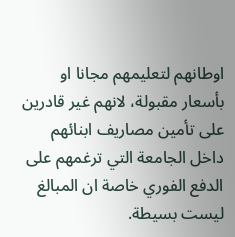اوطانهم لتعليمهم مجانا او بأسعار مقبولة، لانهم غير قادرين على تأمين مصاريف ابنائهم داخل الجامعة التي ترغمهم على الدفع الفوري خاصة ان المبالغ ليست بسيطة.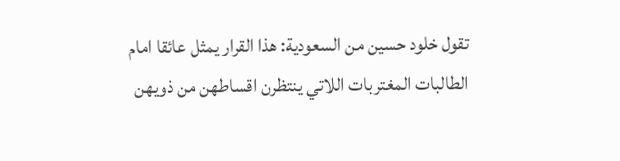تقول خلود حسين من السعودية: هذا القرار يمثل عائقا امام الطالبات المغتربات اللاتي ينتظرن اقساطهن من ذويهن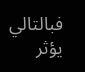فبالتالي يؤثر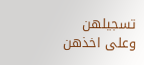تسجيلهن وعلى اخذهن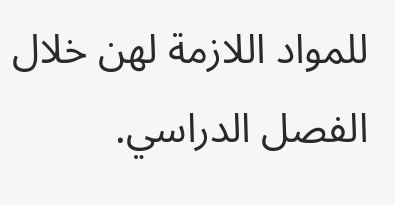للمواد اللازمة لهن خلال الفصل الدراسي.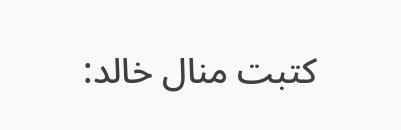كتبت منال خالد: